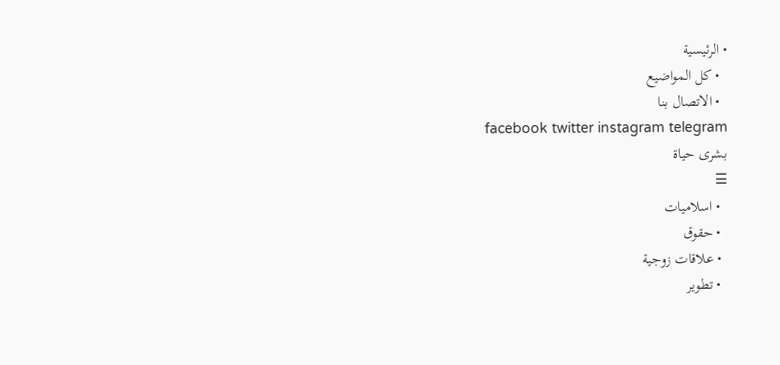• الرئيسية
  • كل المواضيع
  • الاتصال بنا
facebook twitter instagram telegram
بشرى حياة
☰
  • اسلاميات
  • حقوق
  • علاقات زوجية
  • تطوير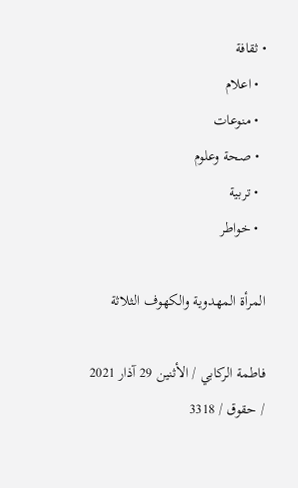• ثقافة
  • اعلام
  • منوعات
  • صحة وعلوم
  • تربية
  • خواطر

المرأة المهدوية والكهوف الثلاثة

فاطمة الركابي / الأثنين 29 آذار 2021 / حقوق / 3318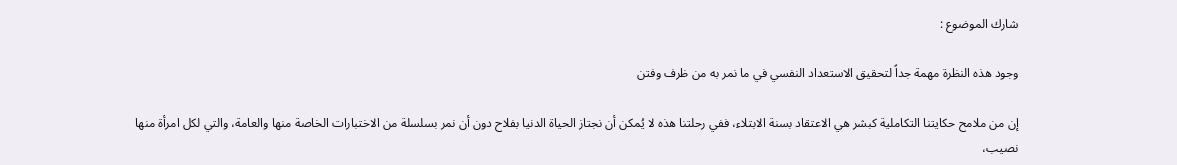شارك الموضوع :

وجود هذه النظرة مهمة جداً لتحقيق الاستعداد النفسي في ما نمر به من ظرف وفتن

إن من ملامح حكايتنا التكاملية كبشر هي الاعتقاد بسنة الابتلاء، ففي رحلتنا هذه لا يُمكن أن نجتاز الحياة الدنيا بفلاح دون أن نمر بسلسلة من الاختبارات الخاصة منها والعامة، والتي لكل امرأة منها نصيب،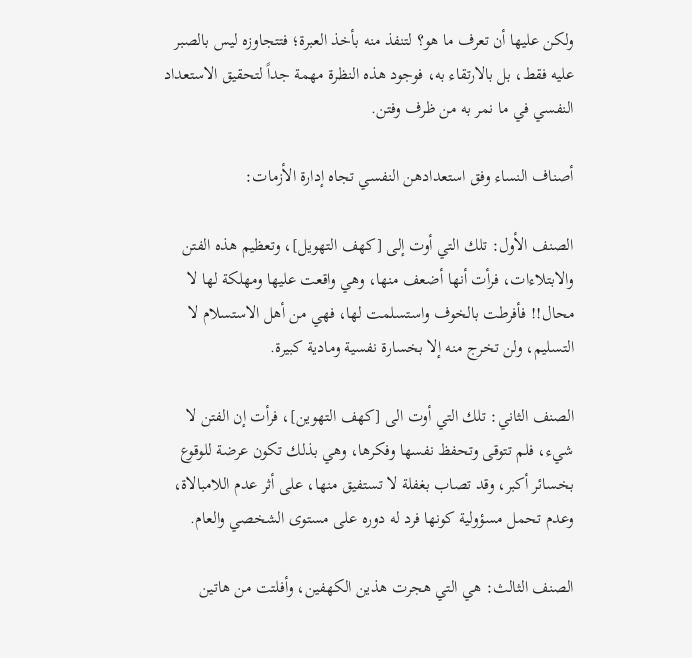ولكن عليها أن تعرف ما هو؟ لتنفذ منه بأخذ العبرة؛ فتتجاوزه ليس بالصبر عليه فقط، بل بالارتقاء به، فوجود هذه النظرة مهمة جداً لتحقيق الاستعداد النفسي في ما نمر به من ظرف وفتن.

أصناف النساء وفق استعدادهن النفسي تجاه إدارة الأزمات:

الصنف الأول: تلك التي أوت إلى [كهف التهويل]، وتعظيم هذه الفتن والابتلاءات، فرأت أنها أضعف منها، وهي واقعت عليها ومهلكة لها لا محال!! فأفرطت بالخوف واستسلمت لها، فهي من أهل الاستسلام لا التسليم، ولن تخرج منه إلا بخسارة نفسية ومادية كبيرة.

الصنف الثاني: تلك التي أوت الى [كهف التهوين]، فرأت إن الفتن لا شيء، فلم تتوقى وتحفظ نفسها وفكرها، وهي بذلك تكون عرضة للوقوع بخسائر أكبر، وقد تصاب بغفلة لا تستفيق منها، على أثر عدم اللامبالاة، وعدم تحمل مسؤولية كونها فرد له دوره على مستوى الشخصي والعام.

الصنف الثالث: هي التي هجرت هذين الكهفين، وأفلتت من هاتين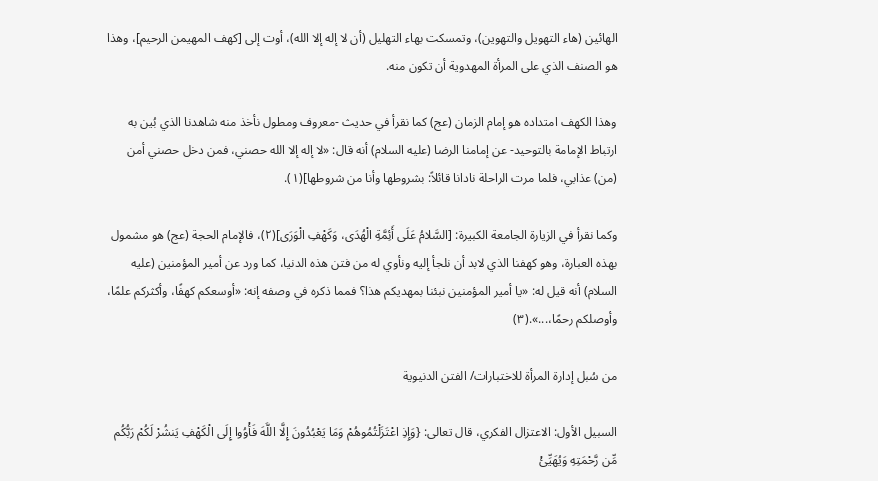الهائين (هاء التهويل والتهوين)، وتمسكت بهاء التهليل (أن لا إله إلا الله)، أوت إلى [كهف المهيمن الرحيم]، وهذا هو الصنف الذي على المرأة المهدوية أن تكون منه.

وهذا الكهف امتداده هو إمام الزمان (عج) كما نقرأ في حديث -معروف ومطول نأخذ منه شاهدنا الذي بُين به ارتباط الإمامة بالتوحيد- عن إمامنا الرضا (عليه السلام) أنه قال: «لا إله إلا الله حصني، فمن دخل حصني أمن (من) عذابي، فلما مرت الراحلة نادانا قائلاً: بشروطها وأنا من شروطها](١).

وكما نقرأ في الزيارة الجامعة الكبيرة: [السَّلامُ عَلَى أَئِمَّةِ الْهُدَى، وَكَهْفِ الْوَرَى](٢)، فالإمام الحجة (عج) هو مشمول بهذه العبارة، وهو كهفنا الذي لابد أن نلجأ إليه ونأوي له من فتن هذه الدنيا، كما ورد عن أمير المؤمنين (عليه السلام) أنه قيل له: «يا أمير المؤمنين نبئنا بمهديكم هذا؟ فمما ذكره في وصفه إنه: «أوسعكم كهفًا، وأكثركم علمًا، وأوصلكم رحمًا،...».(٣)

من سُبل إدارة المرأة للاختبارات/ الفتن الدنيوية

السبيل الأول: الاعتزال الفكري، قال تعالى: {وَإِذِ اعْتَزَلْتُمُوهُمْ وَمَا يَعْبُدُونَ إِلَّا اللَّهَ فَأْوُوا إِلَى الْكَهْفِ يَنشُرْ لَكُمْ رَبُّكُم مِّن رَّحْمَتِهِ وَيُهَيِّئْ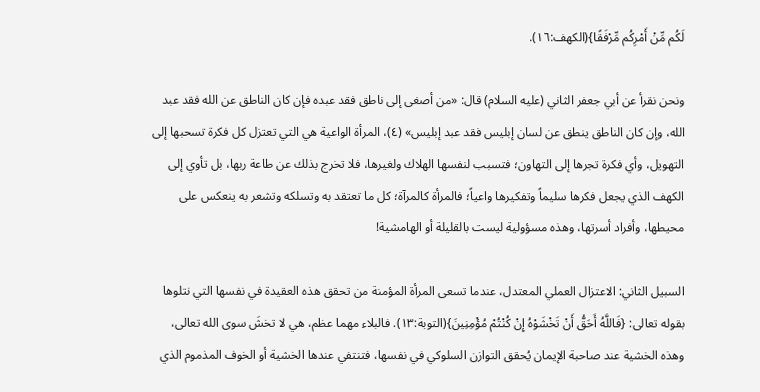لَكُم مِّنْ أَمْرِكُم مِّرْفَقًا}(الكهف:١٦).

ونحن نقرأ عن أبي جعفر الثاني (عليه السلام) قال: «من أصغى إلى ناطق فقد عبده فإن كان الناطق عن الله فقد عبد الله، وإن كان الناطق ينطق عن لسان إبليس فقد عبد إبليس» (٤)، المرأة الواعية هي التي تعتزل كل فكرة تسحبها إلى التهويل، وأي فكرة تجرها إلى التهاون؛ فتسبب لنفسها الهلاك ولغيرها، فلا تخرج بذلك عن طاعة ربها، بل تأوي إلى الكهف الذي يجعل فكرها سليماً وتفكيرها واعياً؛ فالمرأة كالمرآة؛ كل ما تعتقد به وتسلكه وتشعر به ينعكس على محيطها، وأفراد أسرتها، وهذه مسؤولية ليست بالقليلة أو الهامشية!

السبيل الثاني: الاعتزال العملي المعتدل، عندما تسعى المرأة المؤمنة من تحقق هذه العقيدة في نفسها التي نتلوها بقوله تعالى: {فَاللَّهُ أَحَقُّ أَنْ تَخْشَوْهُ إِنْ كُنْتُمْ مُؤْمِنِينَ}(التوبة:١٣). فالبلاء مهما عظم، هي لا تخشَ سوى الله تعالى، وهذه الخشية عند صاحبة الإيمان يُحقق التوازن السلوكي في نفسها، فتنتفي عندها الخشية أو الخوف المذموم الذي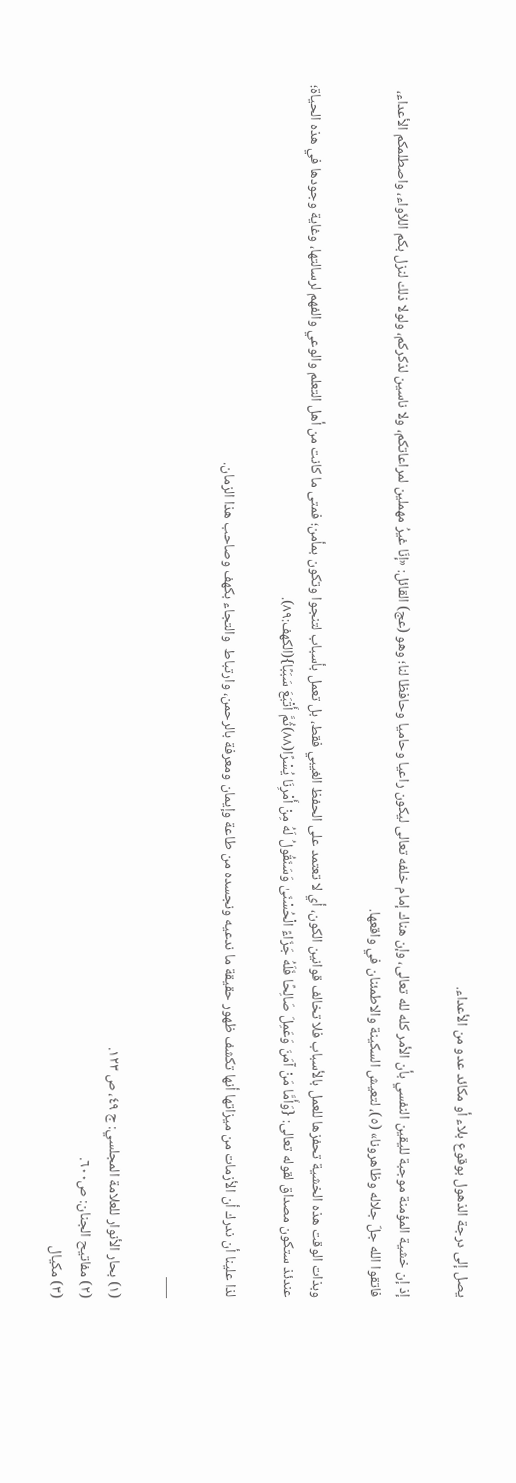يصل إلى درجة الذهول بوقوع بلاء أو مكائد عدو من الأعداء.

إذ إن خشية المؤمنة موجبة لليقين النفسي بأن الأمر كله لله تعالى، وإن هناك إمام خلفه تعالى ليكون راعيا وحاميا وحافظا لنا؛ وهو (عج) القائل: «إنّا غيرُ مهملين لمراعاتكم، ولا ناسين لذكركم، ولولا ذلك لنزل بكم اللاّواء، واصطلمكم الأعداء، فاتقوا الله جلّ جلاله وظاهرونا» (٥)، لتعيش السكينة والاطمئنان في واقعها.

وبذات الوقت هذه الخشية تحفزها للعمل بالأسباب فلا تخالف قوانين الكون، أي لا تعتمد على الحفظ الغيبي فقط، بل تعمل بأسباب لتنجوا وتكون بمأمن؛ فمتى ما كانت من أهل التعلم والوعي والفهم لرسالتها، وغاية وجودها في هذه الحياة؛ عندئذ ستكون مصداق لقوله تعالى: {وَأَمَّا مَنْ آمَنَ وَعَمِلَ صَالِحًا فَلَهُ جَزَاءً الْحُسْنَىٰ وَسَنَقُولُ لَهُ مِنْ أَمْرِنَا يُسْرًا(٨٨)ثُمَّ أَتْبَعَ سَبَبًا}(الكهف:٨٩).

لذا علينا أن ندرك أن الأزمات من ميزاتها أنها تكشف ظهور حقيقة ما ندعيه ونجسده من طاعة وإيمان ومعرفة بالرحمن، وارتباط  والتجاء بكهف وصاحب هذا الزمان.

___

(١) بحار الأنوار للعلامة المجلسي: ج ٤٩، ص ١٢٣.
(٢) مفاتيح الجنان: ص٦٠٠.
(٣) مكيال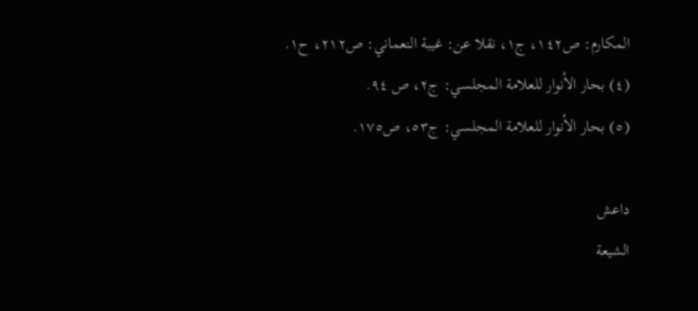المكارم: ص١٤٢، ج١، نقلا عن: غيبة النعماني: ص٢١٢، ح١.
(٤) بحار الأنوار للعلامة المجلسي: ج٢، ص ٩٤.
(٥) بحار الأنوار للعلامة المجلسي: ج٥٣، ص١٧٥.

داعش
الشيعة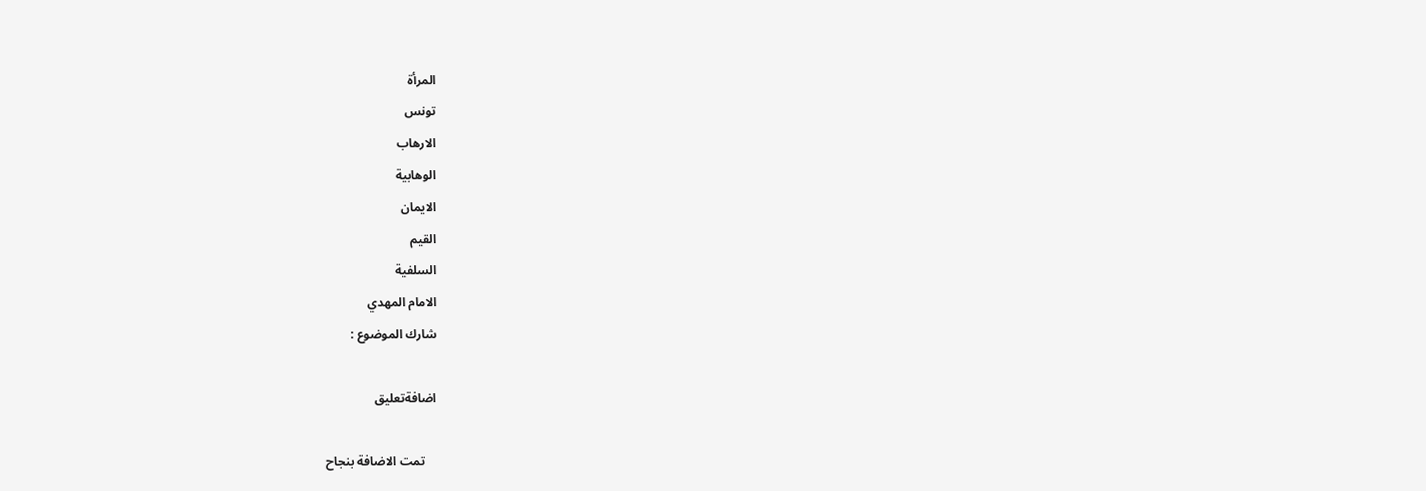المرأة
تونس
الارهاب
الوهابية
الايمان
القيم
السلفية
الامام المهدي
شارك الموضوع :

اضافةتعليق

    تمت الاضافة بنجاح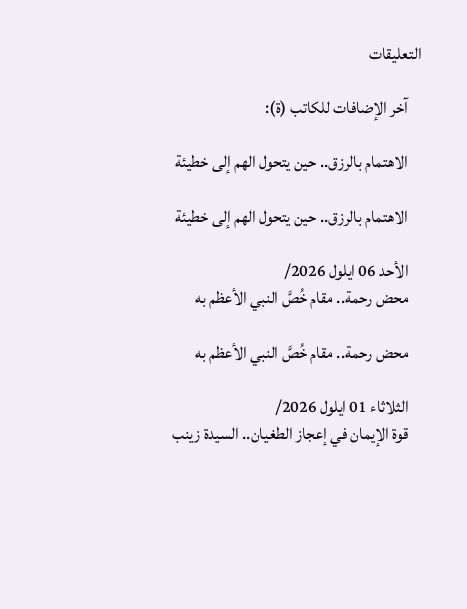التعليقات

    آخر الإضافات للكاتب (ة):

    الاهتمام بالرزق.. حين يتحول الهم إلى خطيئة

    الاهتمام بالرزق.. حين يتحول الهم إلى خطيئة

    الأحد 06 ايلول 2026/
    محض رحمة.. مقام خُصَّ النبي الأعظم به

    محض رحمة.. مقام خُصَّ النبي الأعظم به

    الثلاثاء 01 ايلول 2026/
    قوة الإيمان في إعجاز الطغيان.. السيدة زينب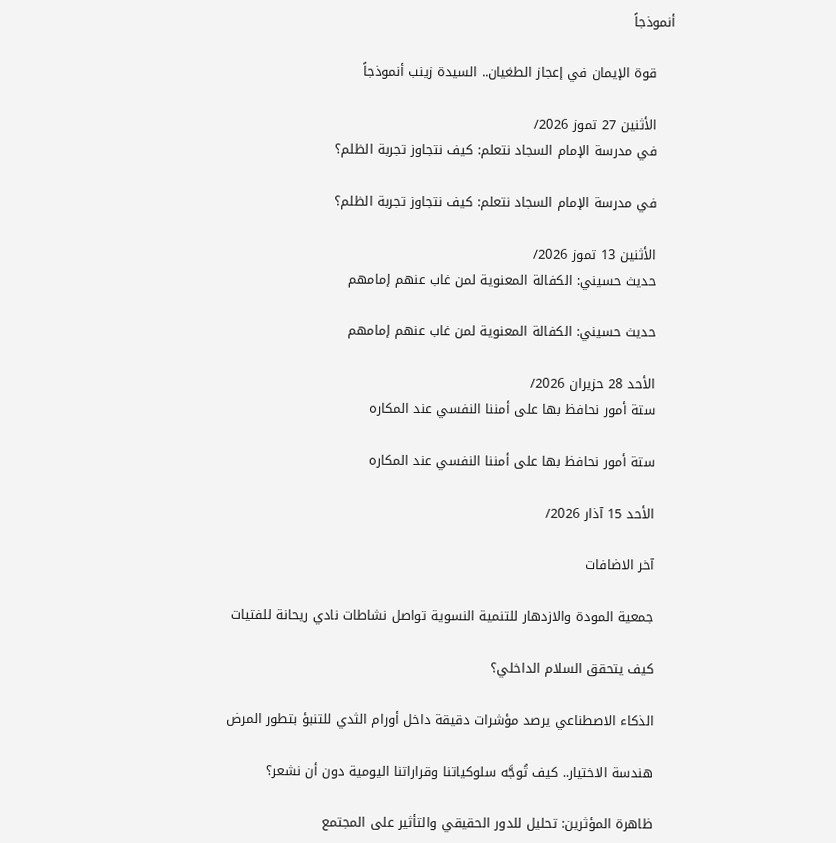أنموذجاً

    قوة الإيمان في إعجاز الطغيان.. السيدة زينب أنموذجاً

    الأثنين 27 تموز 2026/
    في مدرسة الإمام السجاد نتعلم: كيف نتجاوز تجربة الظلم؟

    في مدرسة الإمام السجاد نتعلم: كيف نتجاوز تجربة الظلم؟

    الأثنين 13 تموز 2026/
    حديث حسيني: الكفالة المعنوية لمن غاب عنهم إمامهم

    حديث حسيني: الكفالة المعنوية لمن غاب عنهم إمامهم

    الأحد 28 حزيران 2026/
    ستة أمور نحافظ بها على أمننا النفسي عند المكاره

    ستة أمور نحافظ بها على أمننا النفسي عند المكاره

    الأحد 15 آذار 2026/

    آخر الاضافات

    جمعية المودة والازدهار للتنمية النسوية تواصل نشاطات نادي ريحانة للفتيات

    كيف يتحقق السلام الداخلي؟

    الذكاء الاصطناعي يرصد مؤشرات دقيقة داخل أورام الثدي للتنبؤ بتطور المرض

    هندسة الاختيار.. كيف تُوجَّه سلوكياتنا وقراراتنا اليومية دون أن نشعر؟

    ظاهرة المؤثرين: تحليل للدور الحقيقي والتأثير على المجتمع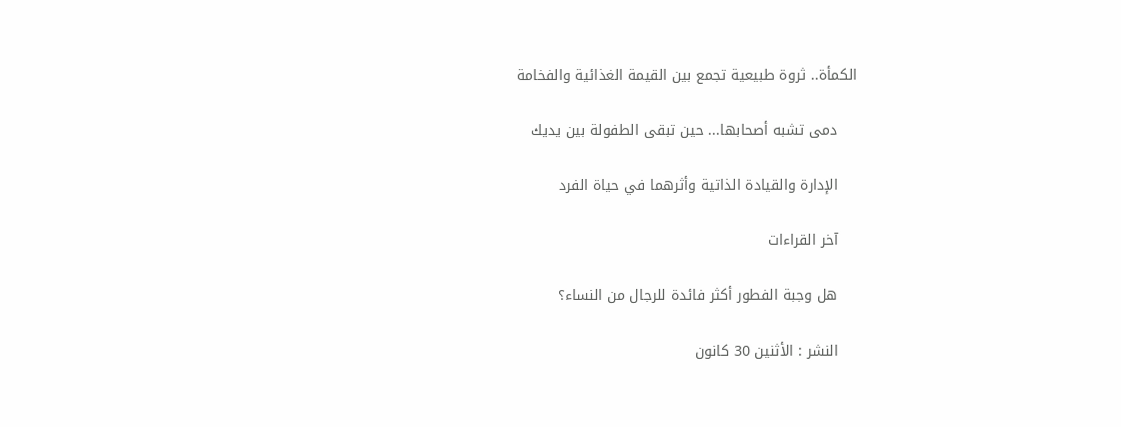الكمأة.. ثروة طبيعية تجمع بين القيمة الغذائية والفخامة

    دمى تشبه أصحابها... حين تبقى الطفولة بين يديك

    الإدارة والقيادة الذاتية وأثرهما في حياة الفرد

    آخر القراءات

    هل وجبة الفطور أكثر فائدة للرجال من النساء؟

    النشر : الأثنين 30 كانون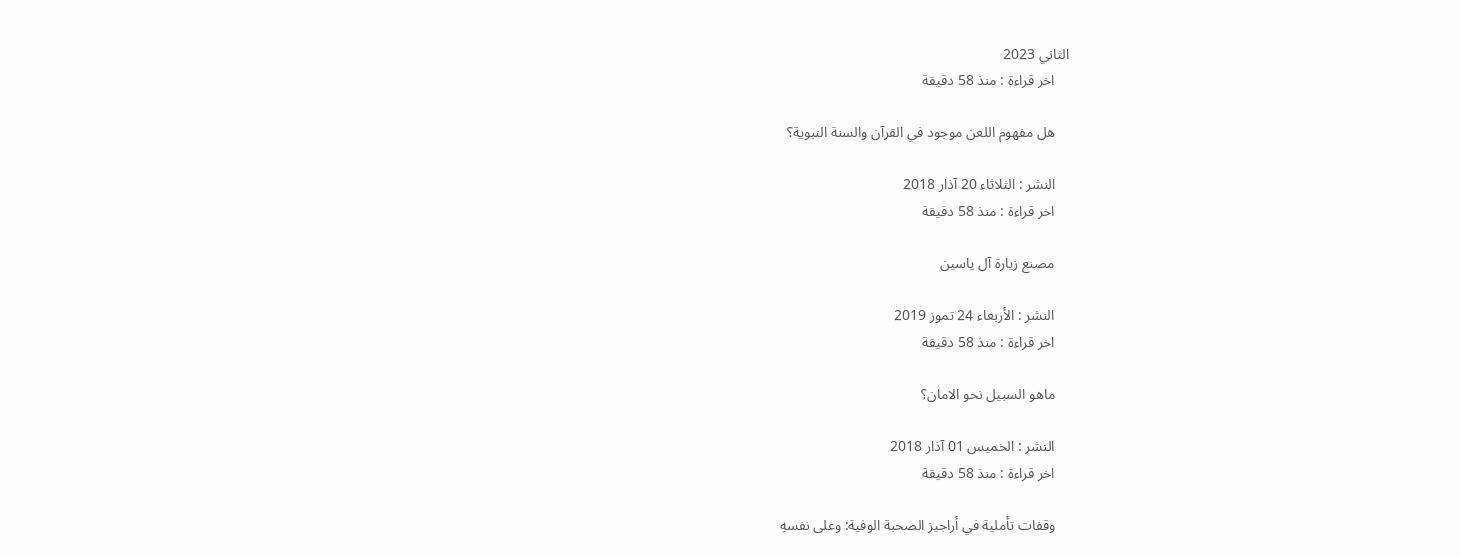الثاني 2023
    اخر قراءة : منذ 58 دقيقة

    هل مفهوم اللعن موجود في القرآن والسنة النبویة؟

    النشر : الثلاثاء 20 آذار 2018
    اخر قراءة : منذ 58 دقيقة

    مصنع زيارة آل ياسين

    النشر : الأربعاء 24 تموز 2019
    اخر قراءة : منذ 58 دقيقة

    ماهو السبيل نحو الامان؟

    النشر : الخميس 01 آذار 2018
    اخر قراءة : منذ 58 دقيقة

    وقفات تأملية في أراجيز الصحبة الوفية: وعلى نفسهِ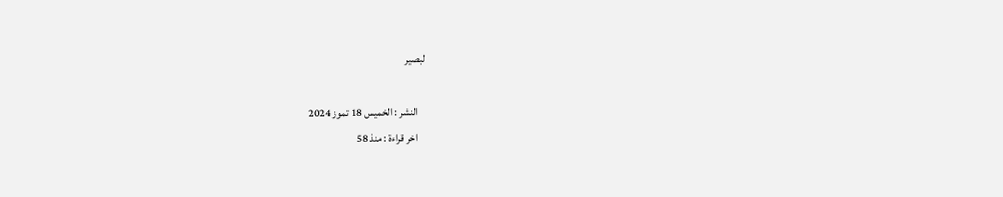لبصير

    النشر : الخميس 18 تموز 2024
    اخر قراءة : منذ 58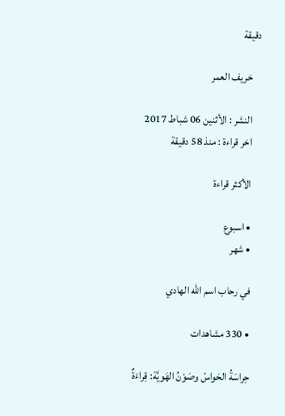دقيقة

    خريف العمر

    النشر : الأثنين 06 شباط 2017
    اخر قراءة : منذ 58 دقيقة

    الأكثر قراءة

    • اسبوع
    • شهر

    في رحاب اسم الله الهادي

    • 330 مشاهدات

    حِراسَةُ الحَواسّ وصَوْنُ الهَويَّة: قِراءَةٌ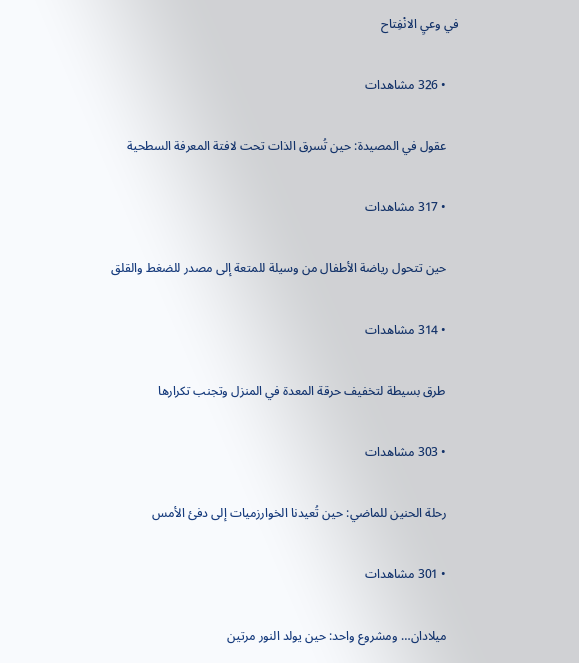في وعيِ الانْفِتاح

    • 326 مشاهدات

    عقول في المصيدة: حين تُسرق الذات تحت لافتة المعرفة السطحية

    • 317 مشاهدات

    حين تتحول رياضة الأطفال من وسيلة للمتعة إلى مصدر للضغط والقلق

    • 314 مشاهدات

    طرق بسيطة لتخفيف حرقة المعدة في المنزل وتجنب تكرارها

    • 303 مشاهدات

    رحلة الحنين للماضي: حين تُعيدنا الخوارزميات إلى دفئ الأمس

    • 301 مشاهدات

    ميلادان… ومشروع واحد: حين يولد النور مرتين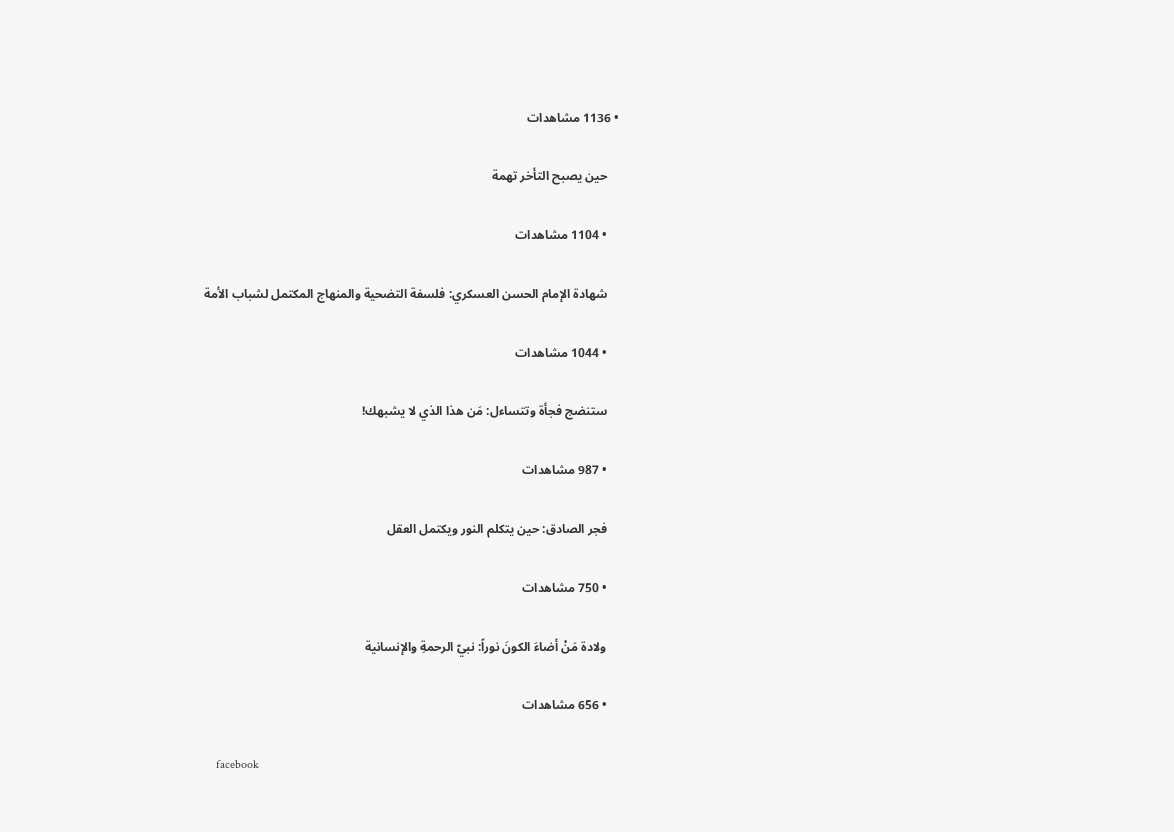• 1136 مشاهدات

    حين يصبح التأخر تهمة

    • 1104 مشاهدات

    شهادة الإمام الحسن العسكري: فلسفة التضحية والمنهاج المكتمل لشباب الأمة

    • 1044 مشاهدات

    ستنضج فجأة وتتساءل: مَن هذا الذي لا يشبهك!

    • 987 مشاهدات

    فجر الصادق: حين يتكلم النور ويكتمل العقل

    • 750 مشاهدات

    ولادة مَنْ أضاءَ الكونَ نوراً: نبيّ الرحمةِ والإنسانية

    • 656 مشاهدات

    facebook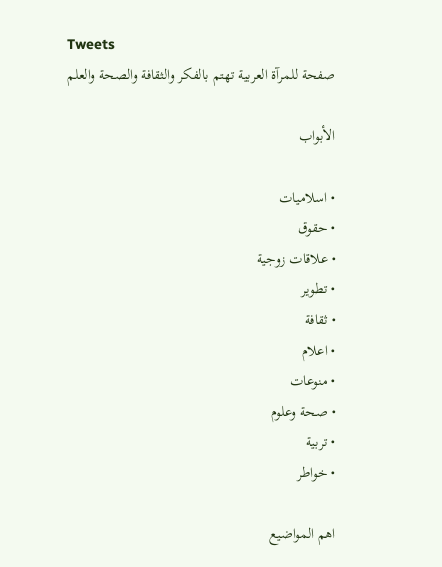Tweets
    صفحة للمرآة العربية تهتم بالفكر والثقافة والصحة والعلم

    الأبواب

    • اسلاميات
    • حقوق
    • علاقات زوجية
    • تطوير
    • ثقافة
    • اعلام
    • منوعات
    • صحة وعلوم
    • تربية
    • خواطر

    اهم المواضيع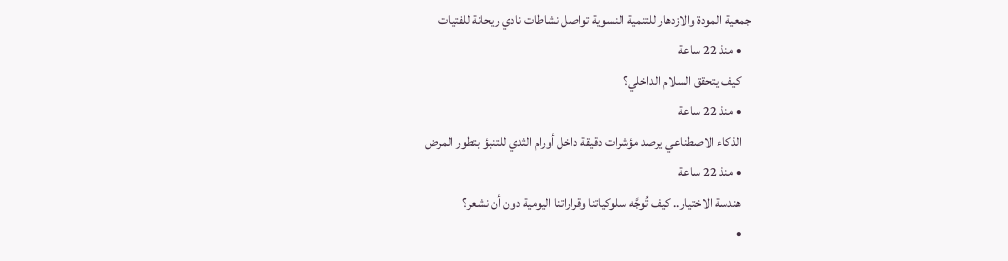جمعية المودة والازدهار للتنمية النسوية تواصل نشاطات نادي ريحانة للفتيات
    • منذ 22 ساعة
    كيف يتحقق السلام الداخلي؟
    • منذ 22 ساعة
    الذكاء الاصطناعي يرصد مؤشرات دقيقة داخل أورام الثدي للتنبؤ بتطور المرض
    • منذ 22 ساعة
    هندسة الاختيار.. كيف تُوجَّه سلوكياتنا وقراراتنا اليومية دون أن نشعر؟
    •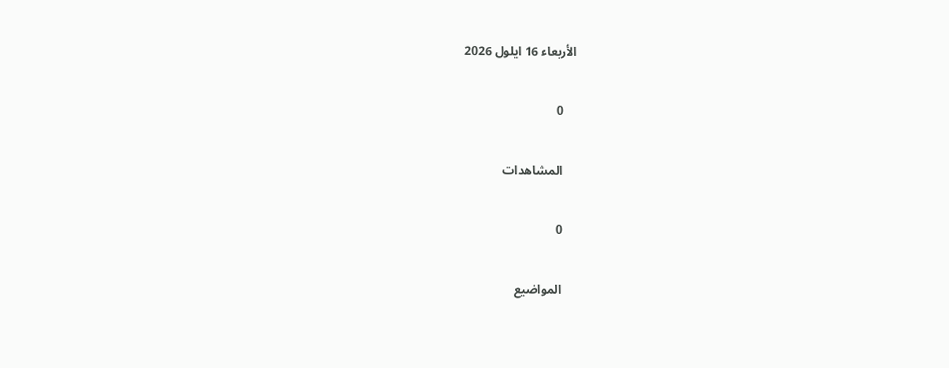الأربعاء 16 ايلول 2026

    0

    المشاهدات

    0

    المواضيع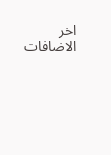اخر الاضافات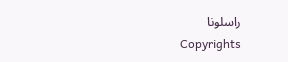راسلونا
    Copyrights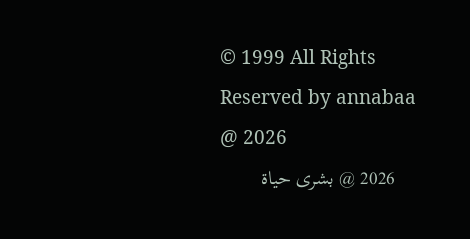© 1999 All Rights Reserved by annabaa @ 2026
    2026 @ بشرى حياة